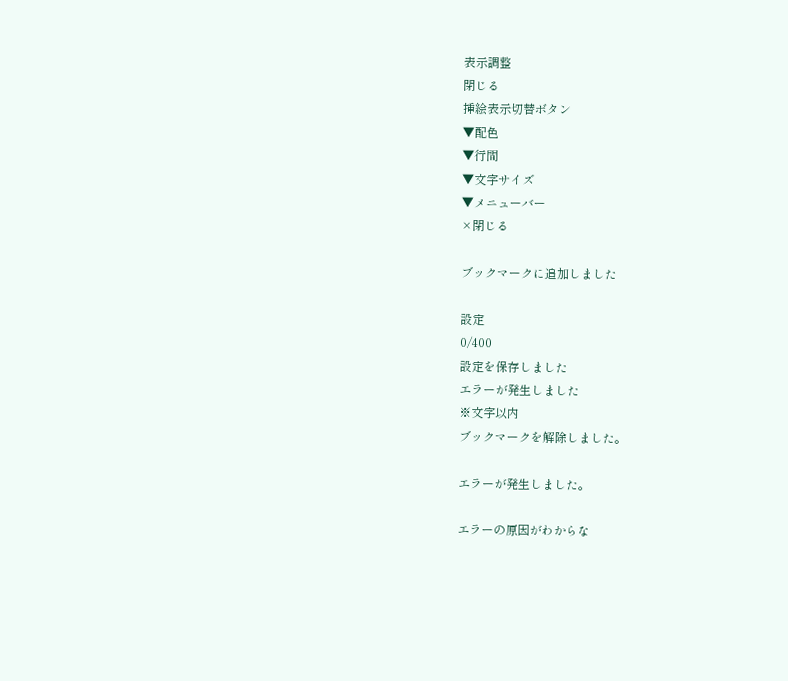表示調整
閉じる
挿絵表示切替ボタン
▼配色
▼行間
▼文字サイズ
▼メニューバー
×閉じる

ブックマークに追加しました

設定
0/400
設定を保存しました
エラーが発生しました
※文字以内
ブックマークを解除しました。

エラーが発生しました。

エラーの原因がわからな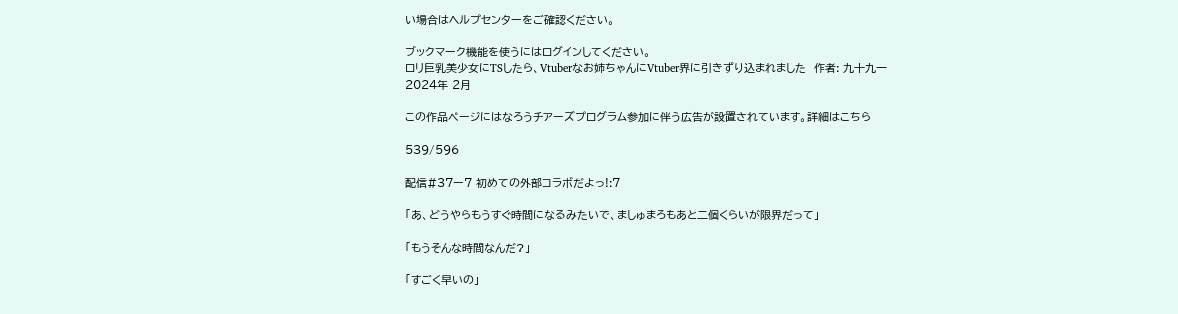い場合はヘルプセンターをご確認ください。

ブックマーク機能を使うにはログインしてください。
ロリ巨乳美少女にTSしたら、Vtuberなお姉ちゃんにVtuber界に引きずり込まれました  作者: 九十九一
2024年 2月

この作品ページにはなろうチアーズプログラム参加に伴う広告が設置されています。詳細はこちら

539/596

配信#37ー7 初めての外部コラボだよっ!:7

「あ、どうやらもうすぐ時間になるみたいで、ましゅまろもあと二個くらいが限界だって」

「もうそんな時間なんだ?」

「すごく早いの」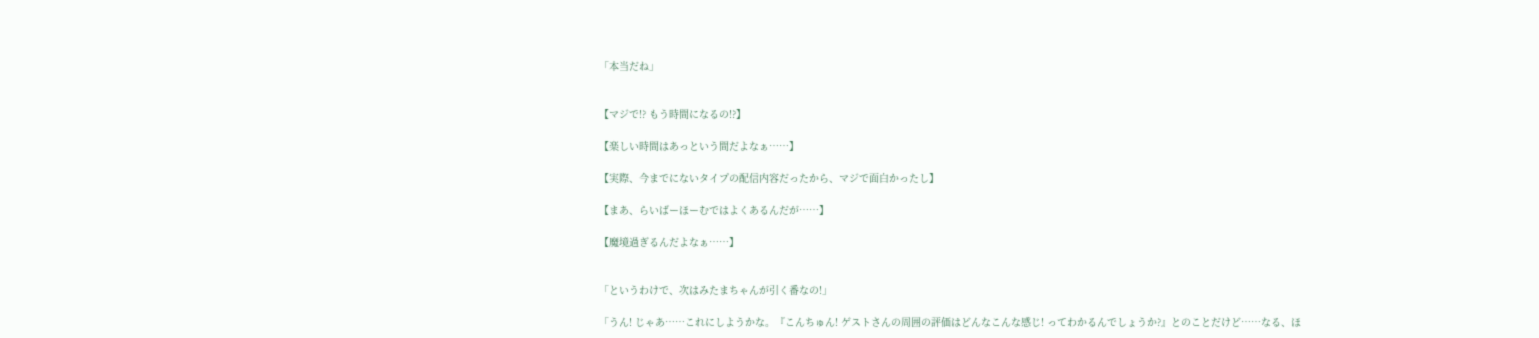「本当だね」


【マジで!? もう時間になるの!?】

【楽しい時間はあっという間だよなぁ……】

【実際、今までにないタイプの配信内容だったから、マジで面白かったし】

【まあ、らいばーほーむではよくあるんだが……】

【魔境過ぎるんだよなぁ……】


「というわけで、次はみたまちゃんが引く番なの!」

「うん! じゃあ……これにしようかな。『こんちゅん! ゲストさんの周囲の評価はどんなこんな感じ! ってわかるんでしょうか?』とのことだけど……なる、ほ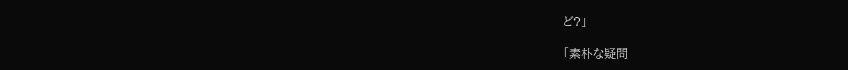ど?」

「素朴な疑問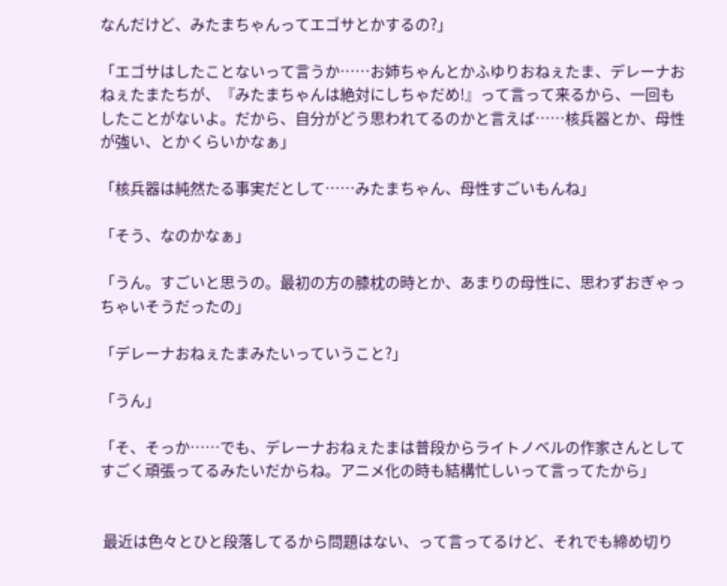なんだけど、みたまちゃんってエゴサとかするの?」

「エゴサはしたことないって言うか……お姉ちゃんとかふゆりおねぇたま、デレーナおねぇたまたちが、『みたまちゃんは絶対にしちゃだめ!』って言って来るから、一回もしたことがないよ。だから、自分がどう思われてるのかと言えば……核兵器とか、母性が強い、とかくらいかなぁ」

「核兵器は純然たる事実だとして……みたまちゃん、母性すごいもんね」

「そう、なのかなぁ」

「うん。すごいと思うの。最初の方の膝枕の時とか、あまりの母性に、思わずおぎゃっちゃいそうだったの」

「デレーナおねぇたまみたいっていうこと?」

「うん」

「そ、そっか……でも、デレーナおねぇたまは普段からライトノベルの作家さんとしてすごく頑張ってるみたいだからね。アニメ化の時も結構忙しいって言ってたから」


 最近は色々とひと段落してるから問題はない、って言ってるけど、それでも締め切り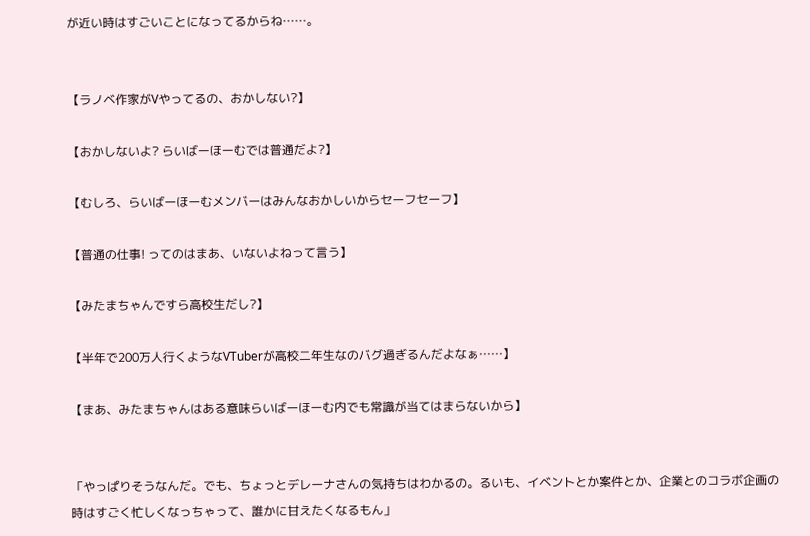が近い時はすごいことになってるからね……。


【ラノベ作家がVやってるの、おかしない?】

【おかしないよ? らいばーほーむでは普通だよ?】

【むしろ、らいばーほーむメンバーはみんなおかしいからセーフセーフ】

【普通の仕事! ってのはまあ、いないよねって言う】

【みたまちゃんですら高校生だし?】

【半年で200万人行くようなVTuberが高校二年生なのバグ過ぎるんだよなぁ……】

【まあ、みたまちゃんはある意味らいばーほーむ内でも常識が当てはまらないから】


「やっぱりそうなんだ。でも、ちょっとデレーナさんの気持ちはわかるの。るいも、イベントとか案件とか、企業とのコラボ企画の時はすごく忙しくなっちゃって、誰かに甘えたくなるもん」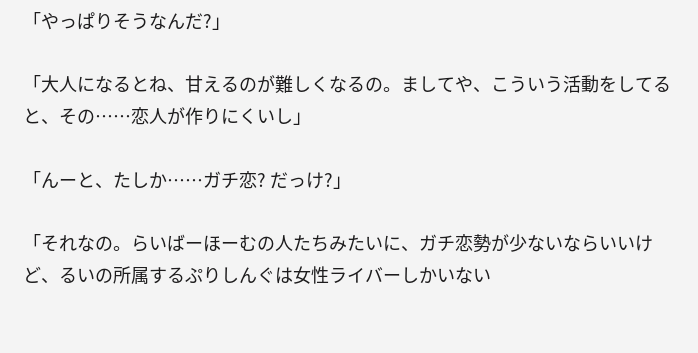「やっぱりそうなんだ?」

「大人になるとね、甘えるのが難しくなるの。ましてや、こういう活動をしてると、その……恋人が作りにくいし」

「んーと、たしか……ガチ恋? だっけ?」

「それなの。らいばーほーむの人たちみたいに、ガチ恋勢が少ないならいいけど、るいの所属するぷりしんぐは女性ライバーしかいない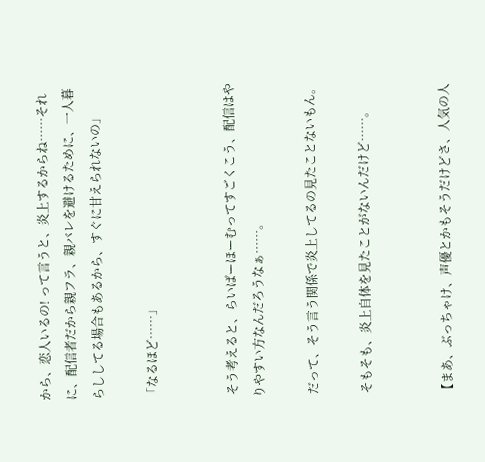から、恋人いるの! って言うと、炎上するからね……それに、配信者だから親フラ、親バレを避けるために、一人暮らししてる場合もあるから、すぐに甘えられないの」

「なるほど……」


 そう考えると、らいばーほーむってすごくこう、配信はやりやすい方なんだろうなぁ……。

 だって、そう言う関係で炎上してるの見たことないもん。

 そもそも、炎上自体を見たことがないんだけど……。


【まあ、ぶっちゃけ、声優とかもそうだけどさ、人気の人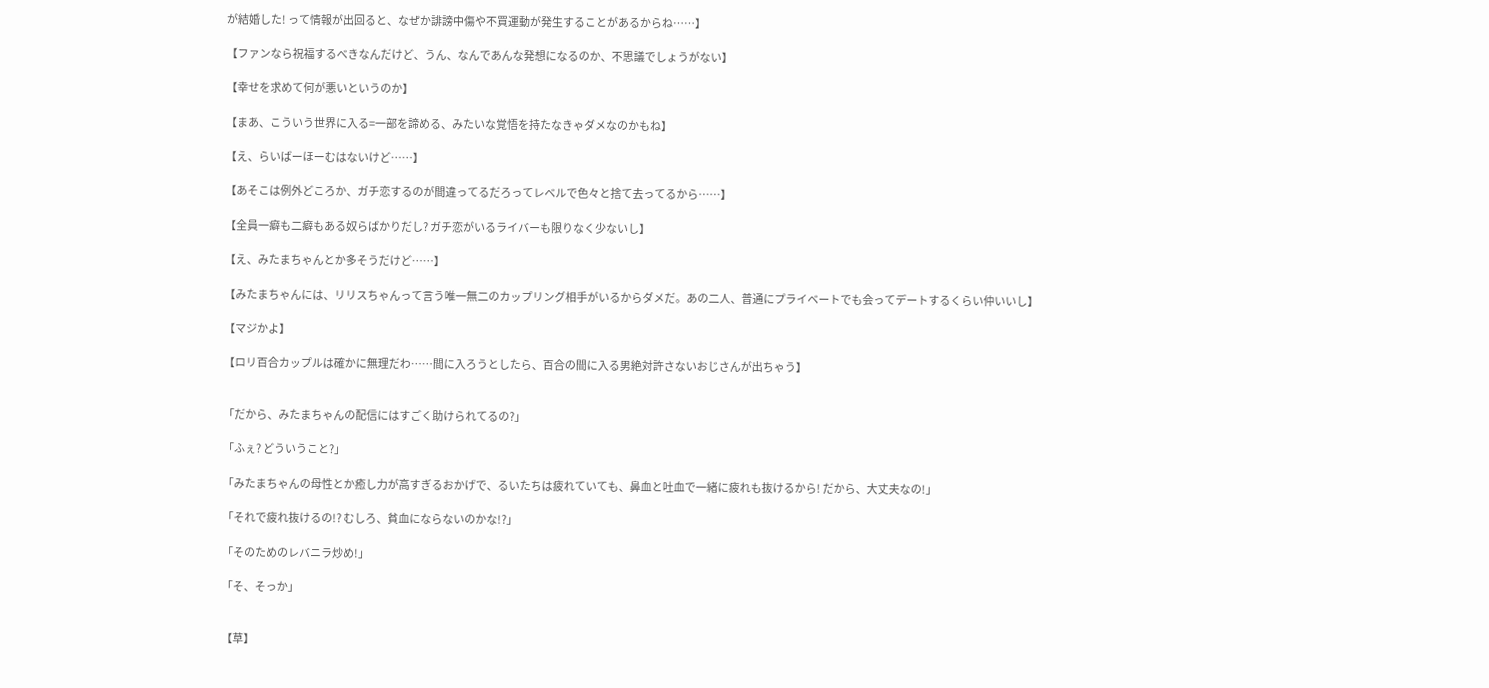が結婚した! って情報が出回ると、なぜか誹謗中傷や不買運動が発生することがあるからね……】

【ファンなら祝福するべきなんだけど、うん、なんであんな発想になるのか、不思議でしょうがない】

【幸せを求めて何が悪いというのか】

【まあ、こういう世界に入る=一部を諦める、みたいな覚悟を持たなきゃダメなのかもね】

【え、らいばーほーむはないけど……】

【あそこは例外どころか、ガチ恋するのが間違ってるだろってレベルで色々と捨て去ってるから……】

【全員一癖も二癖もある奴らばかりだし? ガチ恋がいるライバーも限りなく少ないし】

【え、みたまちゃんとか多そうだけど……】

【みたまちゃんには、リリスちゃんって言う唯一無二のカップリング相手がいるからダメだ。あの二人、普通にプライベートでも会ってデートするくらい仲いいし】

【マジかよ】

【ロリ百合カップルは確かに無理だわ……間に入ろうとしたら、百合の間に入る男絶対許さないおじさんが出ちゃう】


「だから、みたまちゃんの配信にはすごく助けられてるの?」

「ふぇ? どういうこと?」

「みたまちゃんの母性とか癒し力が高すぎるおかげで、るいたちは疲れていても、鼻血と吐血で一緒に疲れも抜けるから! だから、大丈夫なの!」

「それで疲れ抜けるの!? むしろ、貧血にならないのかな!?」

「そのためのレバニラ炒め!」

「そ、そっか」


【草】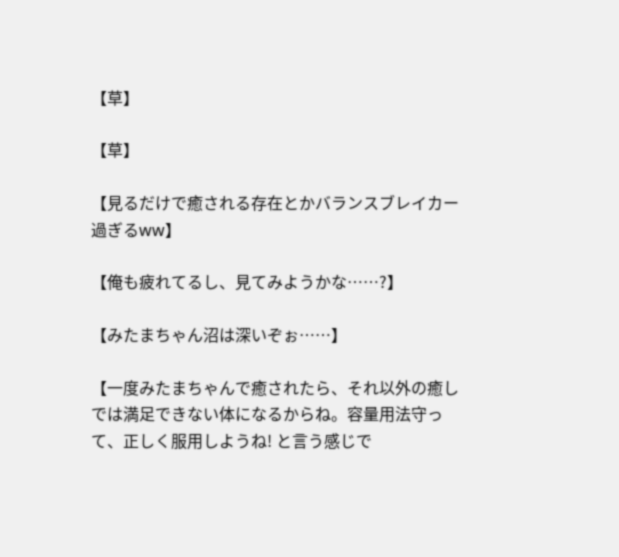【草】

【草】

【見るだけで癒される存在とかバランスブレイカー過ぎるww】

【俺も疲れてるし、見てみようかな……?】

【みたまちゃん沼は深いぞぉ……】

【一度みたまちゃんで癒されたら、それ以外の癒しでは満足できない体になるからね。容量用法守って、正しく服用しようね! と言う感じで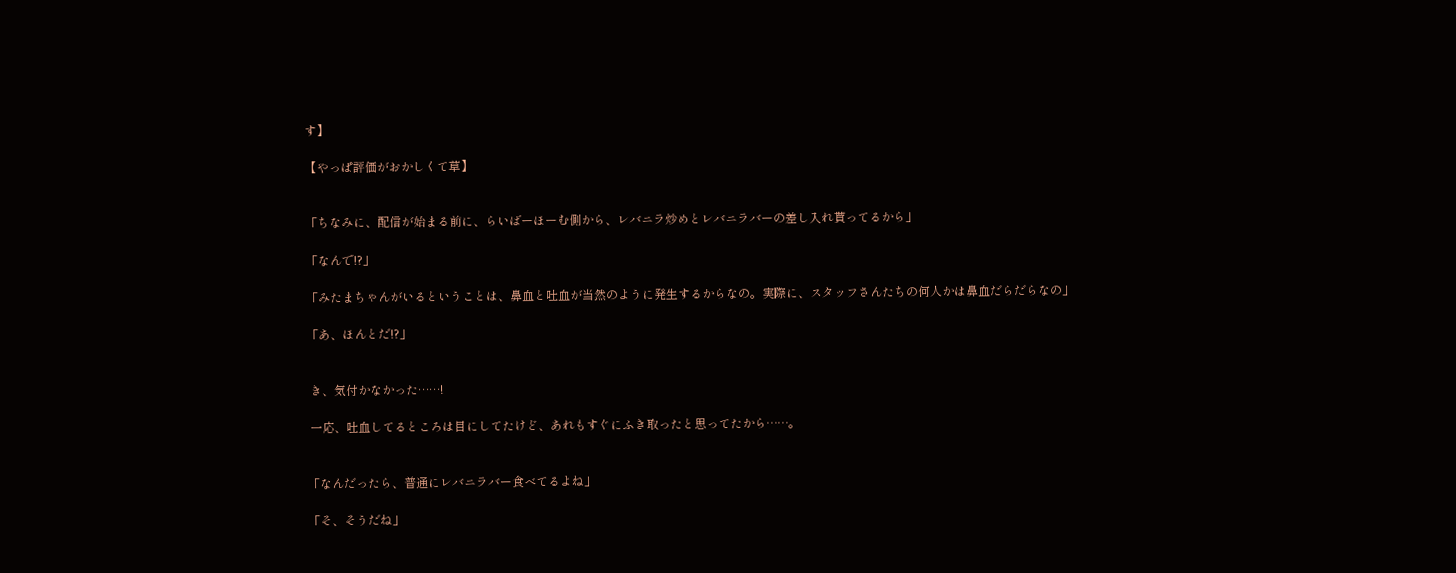す】

【やっぱ評価がおかしくて草】


「ちなみに、配信が始まる前に、らいばーほーむ側から、レバニラ炒めとレバニラバーの差し入れ貰ってるから」

「なんで!?」

「みたまちゃんがいるということは、鼻血と吐血が当然のように発生するからなの。実際に、スタッフさんたちの何人かは鼻血だらだらなの」

「あ、ほんとだ!?」


 き、気付かなかった……!

 一応、吐血してるところは目にしてたけど、あれもすぐにふき取ったと思ってたから……。


「なんだったら、普通にレバニラバー食べてるよね」

「そ、そうだね」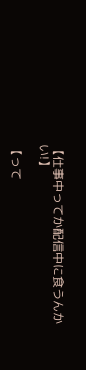【仕事中ってか配信中に食うんかい!】

【って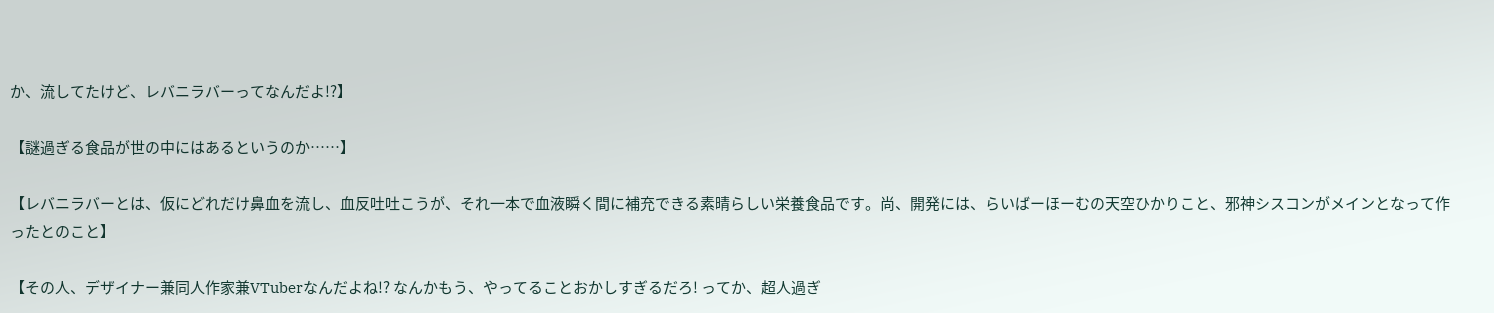か、流してたけど、レバニラバーってなんだよ!?】

【謎過ぎる食品が世の中にはあるというのか……】

【レバニラバーとは、仮にどれだけ鼻血を流し、血反吐吐こうが、それ一本で血液瞬く間に補充できる素晴らしい栄養食品です。尚、開発には、らいばーほーむの天空ひかりこと、邪神シスコンがメインとなって作ったとのこと】

【その人、デザイナー兼同人作家兼VTuberなんだよね!? なんかもう、やってることおかしすぎるだろ! ってか、超人過ぎ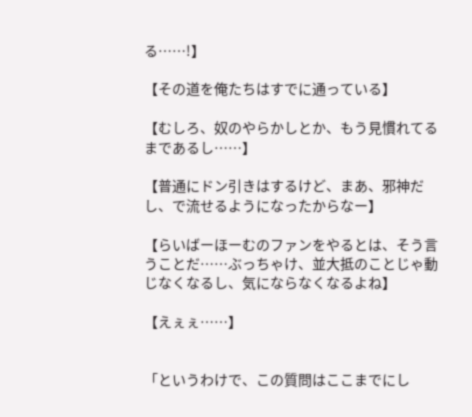る……!】

【その道を俺たちはすでに通っている】

【むしろ、奴のやらかしとか、もう見慣れてるまであるし……】

【普通にドン引きはするけど、まあ、邪神だし、で流せるようになったからなー】

【らいばーほーむのファンをやるとは、そう言うことだ……ぶっちゃけ、並大抵のことじゃ動じなくなるし、気にならなくなるよね】

【えぇぇ……】


「というわけで、この質問はここまでにし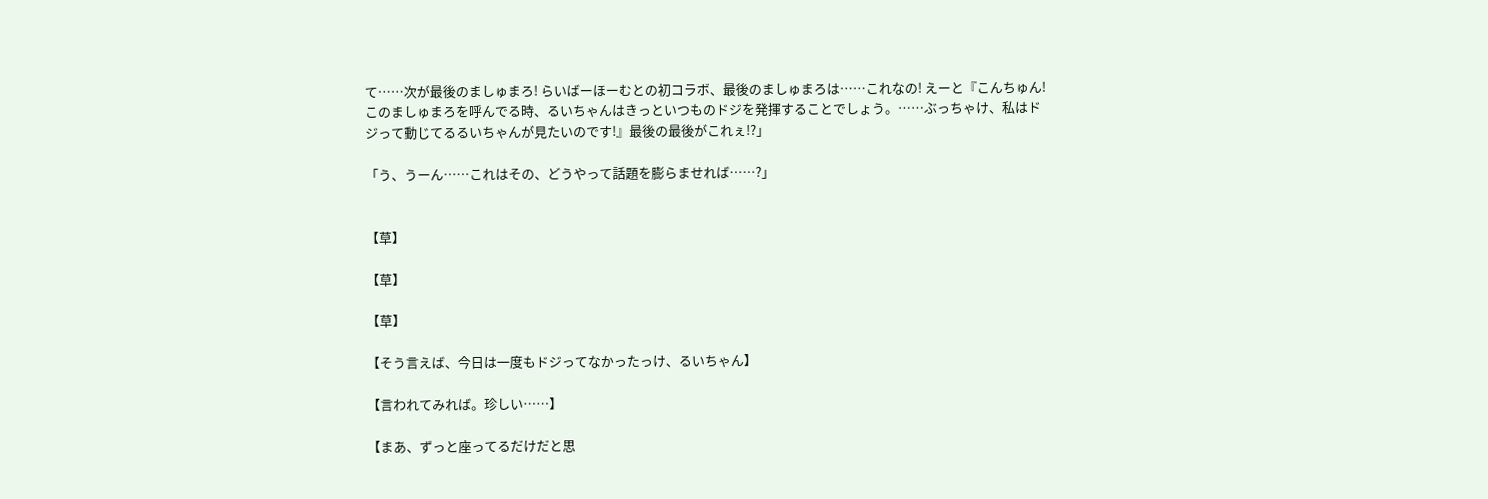て……次が最後のましゅまろ! らいばーほーむとの初コラボ、最後のましゅまろは……これなの! えーと『こんちゅん! このましゅまろを呼んでる時、るいちゃんはきっといつものドジを発揮することでしょう。……ぶっちゃけ、私はドジって動じてるるいちゃんが見たいのです!』最後の最後がこれぇ!?」

「う、うーん……これはその、どうやって話題を膨らませれば……?」


【草】

【草】

【草】

【そう言えば、今日は一度もドジってなかったっけ、るいちゃん】

【言われてみれば。珍しい……】

【まあ、ずっと座ってるだけだと思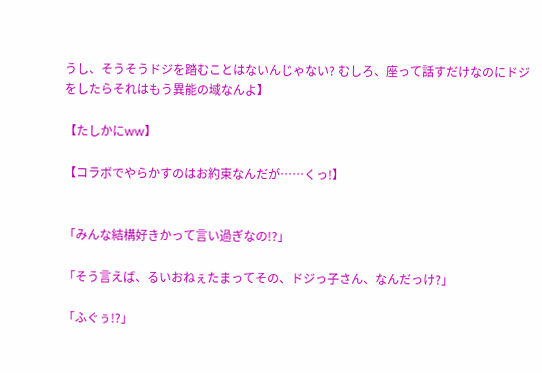うし、そうそうドジを踏むことはないんじゃない? むしろ、座って話すだけなのにドジをしたらそれはもう異能の域なんよ】

【たしかにww】

【コラボでやらかすのはお約束なんだが……くっ!】


「みんな結構好きかって言い過ぎなの!?」

「そう言えば、るいおねぇたまってその、ドジっ子さん、なんだっけ?」

「ふぐぅ!?」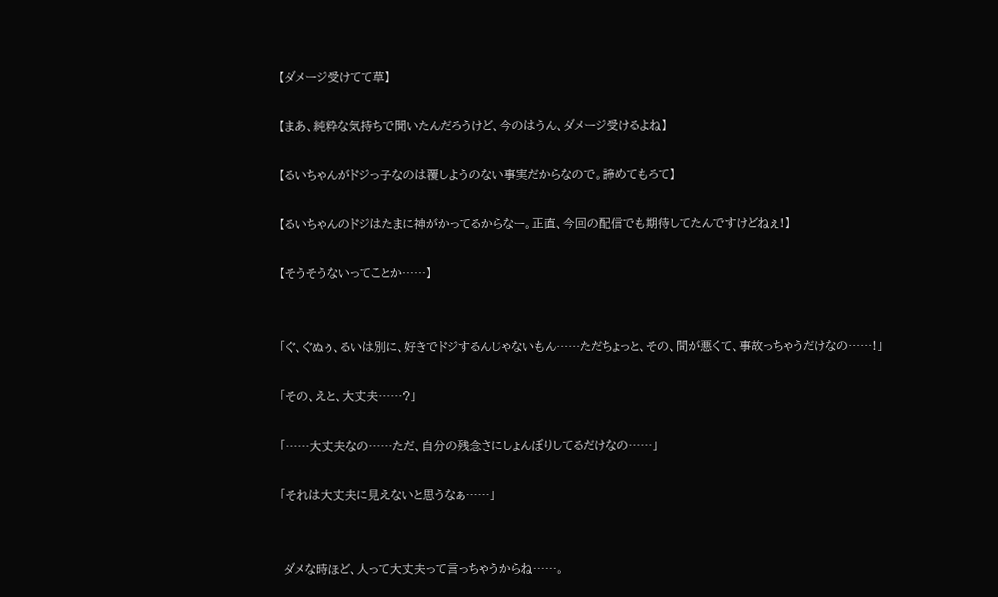【ダメージ受けてて草】

【まあ、純粋な気持ちで聞いたんだろうけど、今のはうん、ダメージ受けるよね】

【るいちゃんがドジっ子なのは覆しようのない事実だからなので。諦めてもろて】

【るいちゃんのドジはたまに神がかってるからなー。正直、今回の配信でも期待してたんですけどねぇ!】

【そうそうないってことか……】


「ぐ、ぐぬぅ、るいは別に、好きでドジするんじゃないもん……ただちょっと、その、間が悪くて、事故っちゃうだけなの……!」

「その、えと、大丈夫……?」

「……大丈夫なの……ただ、自分の残念さにしょんぼりしてるだけなの……」

「それは大丈夫に見えないと思うなぁ……」


 ダメな時ほど、人って大丈夫って言っちゃうからね……。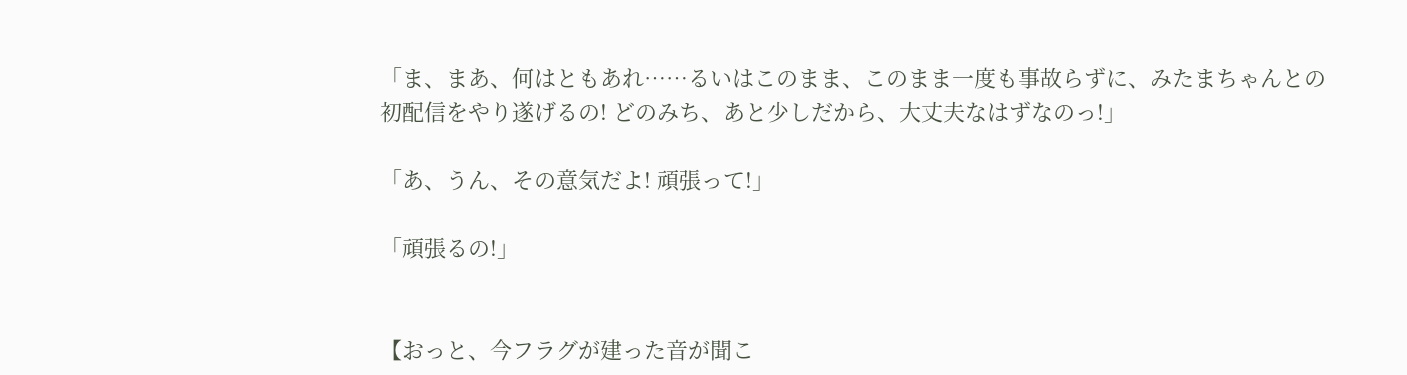「ま、まあ、何はともあれ……るいはこのまま、このまま一度も事故らずに、みたまちゃんとの初配信をやり遂げるの! どのみち、あと少しだから、大丈夫なはずなのっ!」

「あ、うん、その意気だよ! 頑張って!」

「頑張るの!」


【おっと、今フラグが建った音が聞こ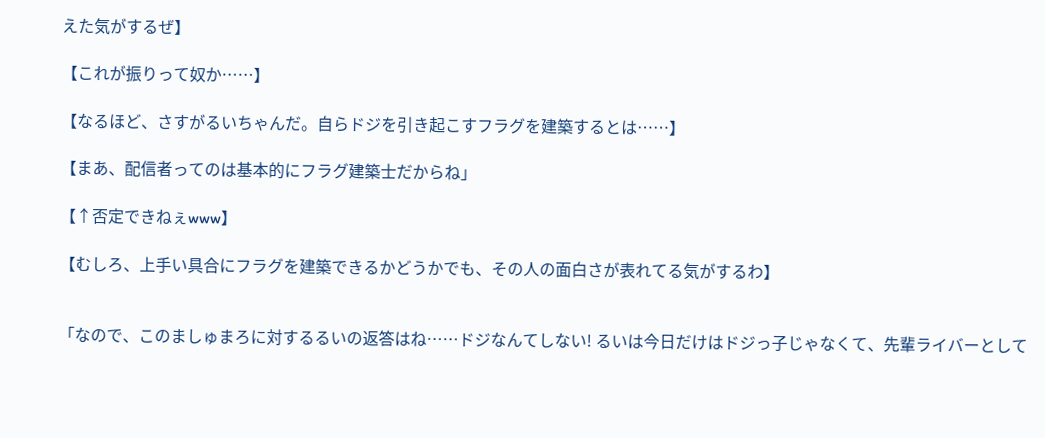えた気がするぜ】

【これが振りって奴か……】

【なるほど、さすがるいちゃんだ。自らドジを引き起こすフラグを建築するとは……】

【まあ、配信者ってのは基本的にフラグ建築士だからね」

【↑否定できねぇwww】

【むしろ、上手い具合にフラグを建築できるかどうかでも、その人の面白さが表れてる気がするわ】


「なので、このましゅまろに対するるいの返答はね……ドジなんてしない! るいは今日だけはドジっ子じゃなくて、先輩ライバーとして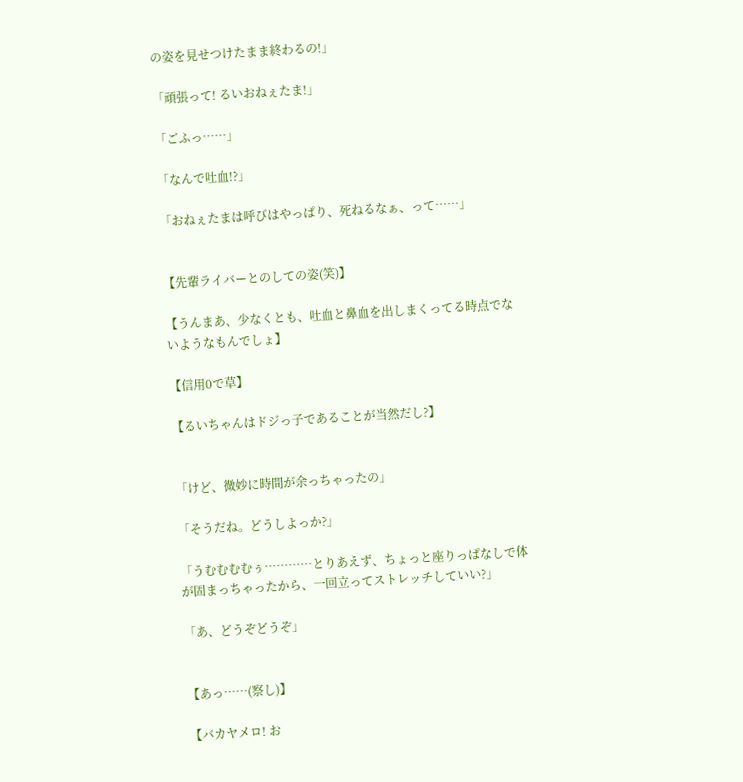の姿を見せつけたまま終わるの!」

「頑張って! るいおねぇたま!」

「ごふっ……」

「なんで吐血!?」

「おねぇたまは呼びはやっぱり、死ねるなぁ、って……」


【先輩ライバーとのしての姿(笑)】

【うんまあ、少なくとも、吐血と鼻血を出しまくってる時点でないようなもんでしょ】

【信用0で草】

【るいちゃんはドジっ子であることが当然だし?】


「けど、微妙に時間が余っちゃったの」

「そうだね。どうしよっか?」

「うむむむむぅ…………とりあえず、ちょっと座りっぱなしで体が固まっちゃったから、一回立ってストレッチしていい?」

「あ、どうぞどうぞ」


【あっ……(察し)】

【バカヤメロ! お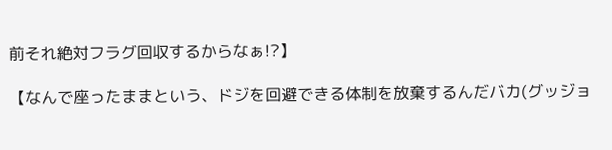前それ絶対フラグ回収するからなぁ!?】

【なんで座ったままという、ドジを回避できる体制を放棄するんだバカ(グッジョ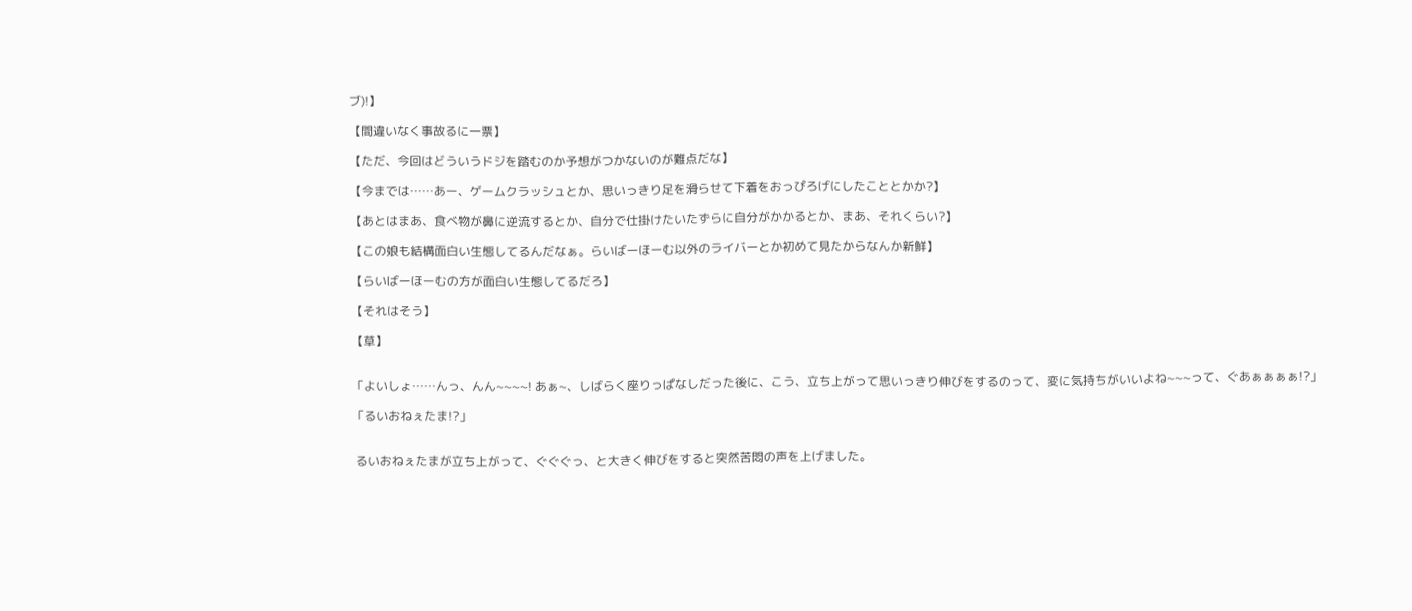ブ)!】

【間違いなく事故るに一票】

【ただ、今回はどういうドジを踏むのか予想がつかないのが難点だな】

【今までは……あー、ゲームクラッシュとか、思いっきり足を滑らせて下着をおっぴろげにしたこととかか?】

【あとはまあ、食べ物が鼻に逆流するとか、自分で仕掛けたいたずらに自分がかかるとか、まあ、それくらい?】

【この娘も結構面白い生態してるんだなぁ。らいばーほーむ以外のライバーとか初めて見たからなんか新鮮】

【らいばーほーむの方が面白い生態してるだろ】

【それはそう】

【草】


「よいしょ……んっ、んん~~~~! あぁ~、しばらく座りっぱなしだった後に、こう、立ち上がって思いっきり伸びをするのって、変に気持ちがいいよね~~~って、ぐあぁぁぁぁ!?」

「るいおねぇたま!?」


 るいおねぇたまが立ち上がって、ぐぐぐっ、と大きく伸びをすると突然苦悶の声を上げました。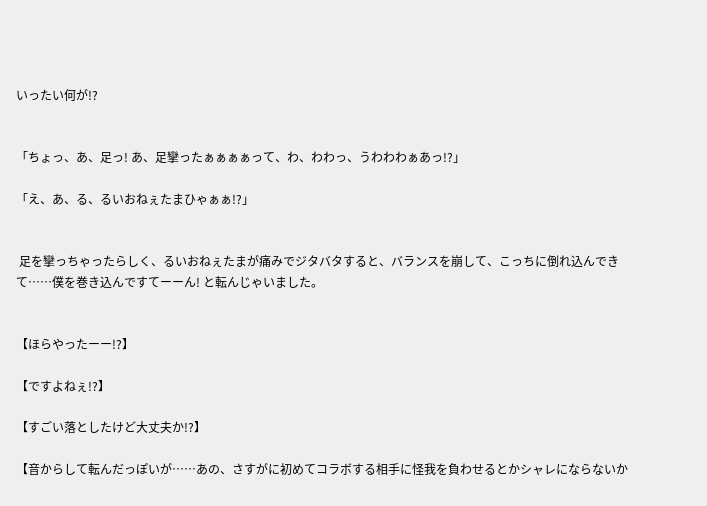いったい何が!?


「ちょっ、あ、足っ! あ、足攣ったぁぁぁぁって、わ、わわっ、うわわわぁあっ!?」

「え、あ、る、るいおねぇたまひゃぁぁ!?」


 足を攣っちゃったらしく、るいおねぇたまが痛みでジタバタすると、バランスを崩して、こっちに倒れ込んできて……僕を巻き込んですてーーん! と転んじゃいました。


【ほらやったーー!?】

【ですよねぇ!?】

【すごい落としたけど大丈夫か!?】

【音からして転んだっぽいが……あの、さすがに初めてコラボする相手に怪我を負わせるとかシャレにならないか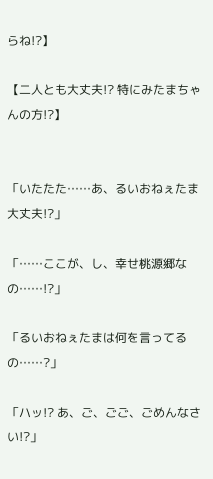らね!?】

【二人とも大丈夫!? 特にみたまちゃんの方!?】


「いたたた……あ、るいおねぇたま大丈夫!?」

「……ここが、し、幸せ桃源郷なの……!?」

「るいおねぇたまは何を言ってるの……?」

「ハッ!? あ、ご、ごご、ごめんなさい!?」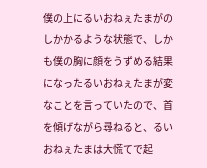僕の上にるいおねぇたまがのしかかるような状態で、しかも僕の胸に顔をうずめる結果になったるいおねぇたまが変なことを言っていたので、首を傾げながら尋ねると、るいおねぇたまは大慌てで起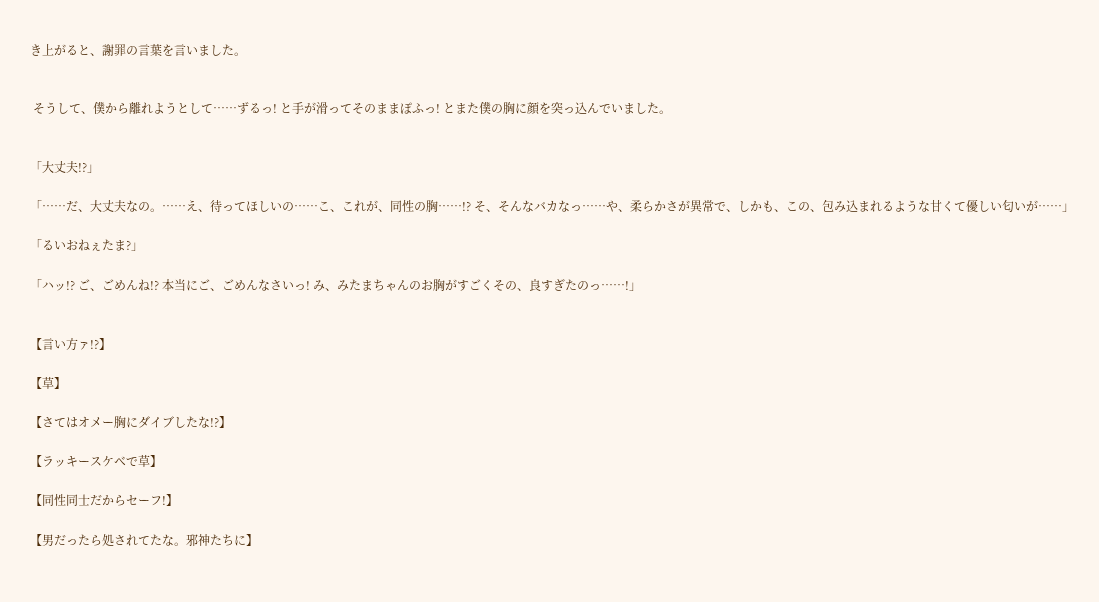き上がると、謝罪の言葉を言いました。


 そうして、僕から離れようとして……ずるっ! と手が滑ってそのままぽふっ! とまた僕の胸に顔を突っ込んでいました。


「大丈夫!?」

「……だ、大丈夫なの。……え、待ってほしいの……こ、これが、同性の胸……!? そ、そんなバカなっ……や、柔らかさが異常で、しかも、この、包み込まれるような甘くて優しい匂いが……」

「るいおねぇたま?」

「ハッ!? ご、ごめんね!? 本当にご、ごめんなさいっ! み、みたまちゃんのお胸がすごくその、良すぎたのっ……!」


【言い方ァ!?】

【草】

【さてはオメー胸にダイブしたな!?】

【ラッキースケベで草】

【同性同士だからセーフ!】

【男だったら処されてたな。邪神たちに】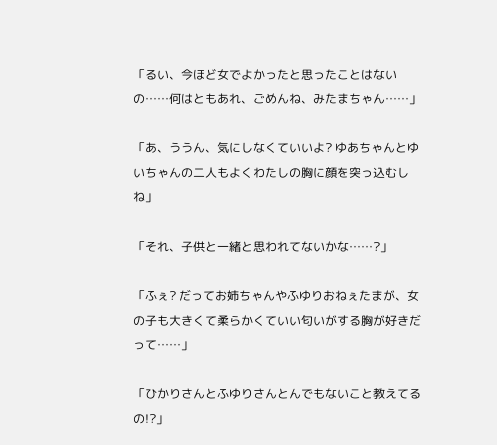「るい、今ほど女でよかったと思ったことはないの……何はともあれ、ごめんね、みたまちゃん……」

「あ、ううん、気にしなくていいよ? ゆあちゃんとゆいちゃんの二人もよくわたしの胸に顔を突っ込むしね」

「それ、子供と一緒と思われてないかな……?」

「ふぇ? だってお姉ちゃんやふゆりおねぇたまが、女の子も大きくて柔らかくていい匂いがする胸が好きだって……」

「ひかりさんとふゆりさんとんでもないこと教えてるの!?」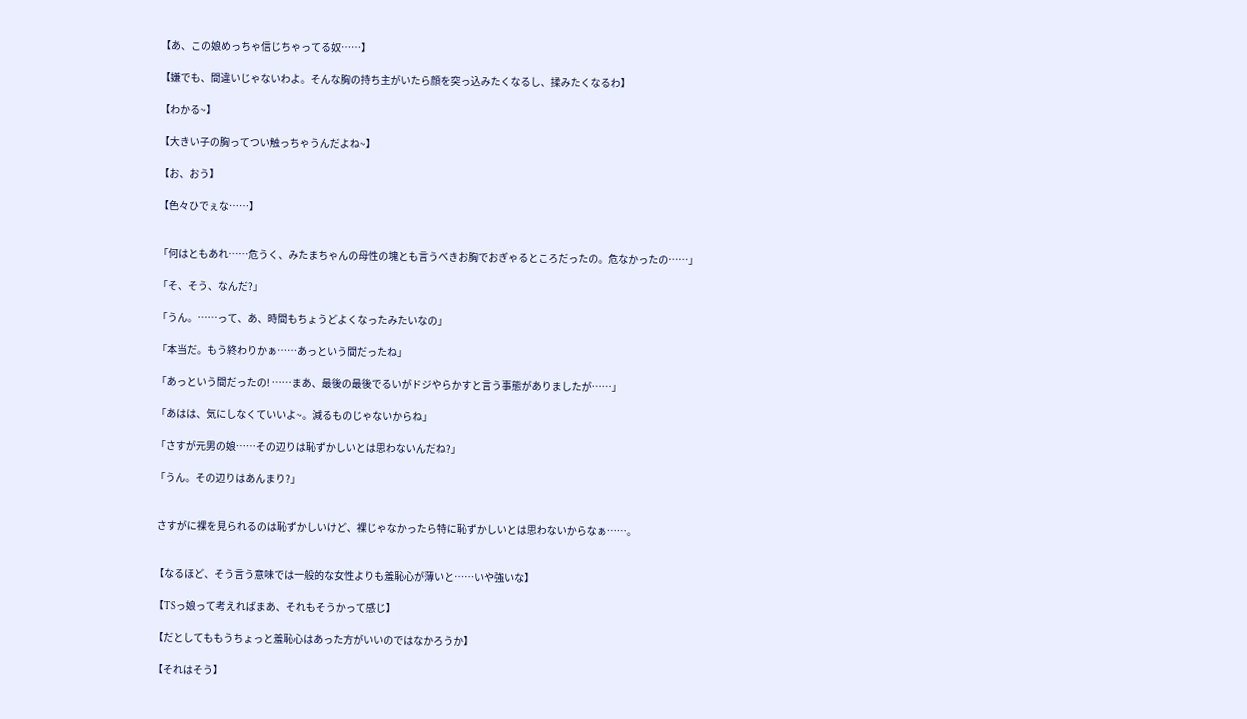【あ、この娘めっちゃ信じちゃってる奴……】

【嫌でも、間違いじゃないわよ。そんな胸の持ち主がいたら顔を突っ込みたくなるし、揉みたくなるわ】

【わかる~】

【大きい子の胸ってつい触っちゃうんだよね~】

【お、おう】

【色々ひでぇな……】


「何はともあれ……危うく、みたまちゃんの母性の塊とも言うべきお胸でおぎゃるところだったの。危なかったの……」

「そ、そう、なんだ?」

「うん。……って、あ、時間もちょうどよくなったみたいなの」

「本当だ。もう終わりかぁ……あっという間だったね」

「あっという間だったの! ……まあ、最後の最後でるいがドジやらかすと言う事態がありましたが……」

「あはは、気にしなくていいよ~。減るものじゃないからね」

「さすが元男の娘……その辺りは恥ずかしいとは思わないんだね?」

「うん。その辺りはあんまり?」


 さすがに裸を見られるのは恥ずかしいけど、裸じゃなかったら特に恥ずかしいとは思わないからなぁ……。


【なるほど、そう言う意味では一般的な女性よりも羞恥心が薄いと……いや強いな】

【TSっ娘って考えればまあ、それもそうかって感じ】

【だとしてももうちょっと羞恥心はあった方がいいのではなかろうか】

【それはそう】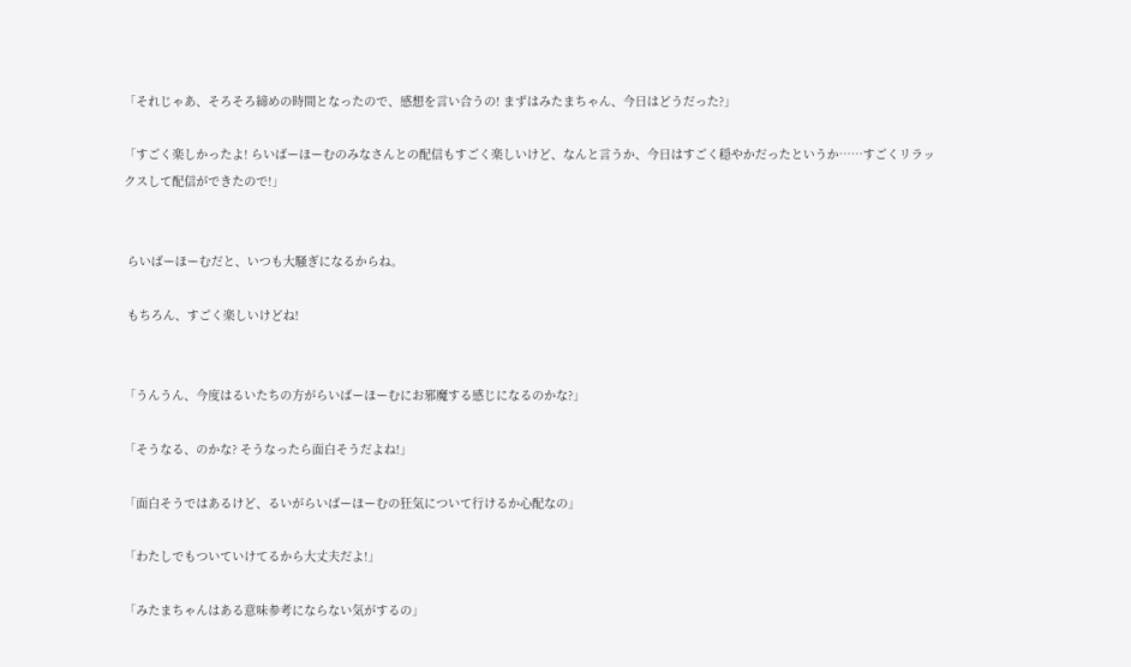「それじゃあ、そろそろ締めの時間となったので、感想を言い合うの! まずはみたまちゃん、今日はどうだった?」

「すごく楽しかったよ! らいばーほーむのみなさんとの配信もすごく楽しいけど、なんと言うか、今日はすごく穏やかだったというか……すごくリラックスして配信ができたので!」


 らいばーほーむだと、いつも大騒ぎになるからね。

 もちろん、すごく楽しいけどね!


「うんうん、今度はるいたちの方がらいばーほーむにお邪魔する感じになるのかな?」

「そうなる、のかな? そうなったら面白そうだよね!」

「面白そうではあるけど、るいがらいばーほーむの狂気について行けるか心配なの」

「わたしでもついていけてるから大丈夫だよ!」

「みたまちゃんはある意味参考にならない気がするの」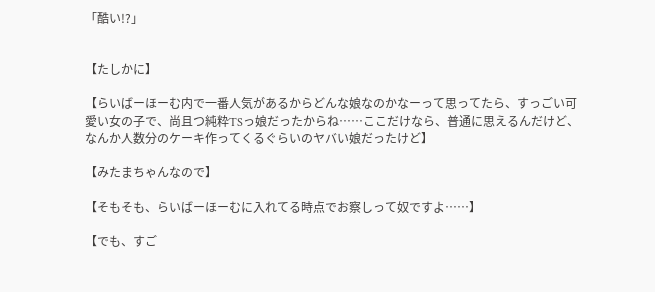「酷い!?」


【たしかに】

【らいばーほーむ内で一番人気があるからどんな娘なのかなーって思ってたら、すっごい可愛い女の子で、尚且つ純粋TSっ娘だったからね……ここだけなら、普通に思えるんだけど、なんか人数分のケーキ作ってくるぐらいのヤバい娘だったけど】

【みたまちゃんなので】

【そもそも、らいばーほーむに入れてる時点でお察しって奴ですよ……】

【でも、すご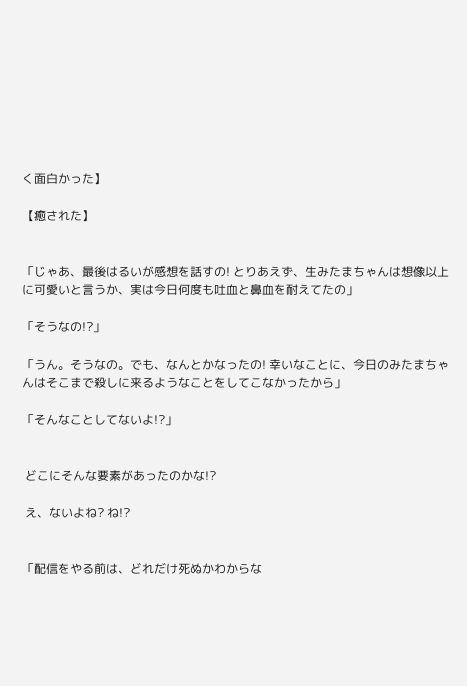く面白かった】

【癒された】


「じゃあ、最後はるいが感想を話すの! とりあえず、生みたまちゃんは想像以上に可愛いと言うか、実は今日何度も吐血と鼻血を耐えてたの」

「そうなの!?」

「うん。そうなの。でも、なんとかなったの! 幸いなことに、今日のみたまちゃんはそこまで殺しに来るようなことをしてこなかったから」

「そんなことしてないよ!?」


 どこにそんな要素があったのかな!?

 え、ないよね? ね!?


「配信をやる前は、どれだけ死ぬかわからな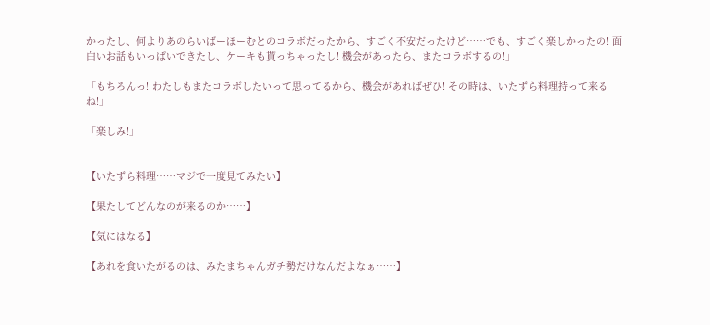かったし、何よりあのらいばーほーむとのコラボだったから、すごく不安だったけど……でも、すごく楽しかったの! 面白いお話もいっぱいできたし、ケーキも貰っちゃったし! 機会があったら、またコラボするの!」

「もちろんっ! わたしもまたコラボしたいって思ってるから、機会があればぜひ! その時は、いたずら料理持って来るね!」

「楽しみ!」


【いたずら料理……マジで一度見てみたい】

【果たしてどんなのが来るのか……】

【気にはなる】

【あれを食いたがるのは、みたまちゃんガチ勢だけなんだよなぁ……】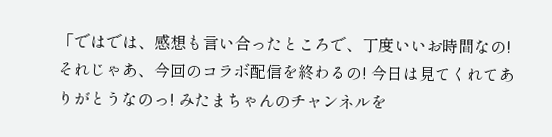「ではでは、感想も言い合ったところで、丁度いいお時間なの! それじゃあ、今回のコラボ配信を終わるの! 今日は見てくれてありがとうなのっ! みたまちゃんのチャンネルを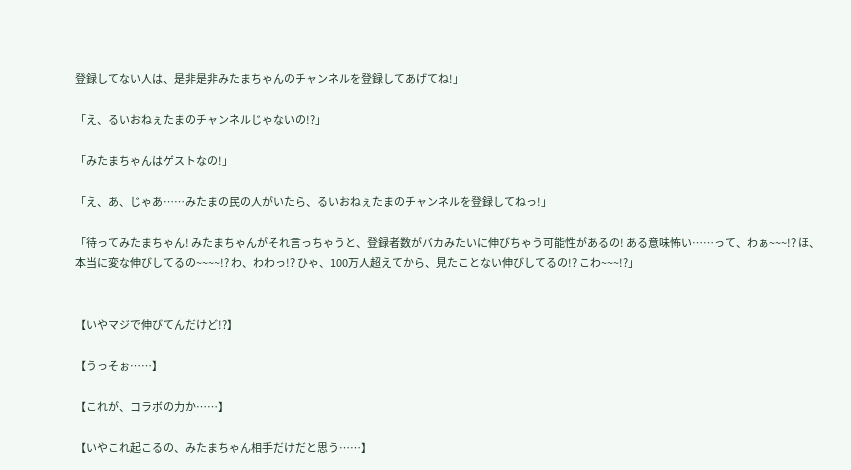登録してない人は、是非是非みたまちゃんのチャンネルを登録してあげてね!」

「え、るいおねぇたまのチャンネルじゃないの!?」

「みたまちゃんはゲストなの!」

「え、あ、じゃあ……みたまの民の人がいたら、るいおねぇたまのチャンネルを登録してねっ!」

「待ってみたまちゃん! みたまちゃんがそれ言っちゃうと、登録者数がバカみたいに伸びちゃう可能性があるの! ある意味怖い……って、わぁ~~~!? ほ、本当に変な伸びしてるの~~~~!? わ、わわっ!? ひゃ、100万人超えてから、見たことない伸びしてるの!? こわ~~~!?」


【いやマジで伸びてんだけど!?】

【うっそぉ……】

【これが、コラボの力か……】

【いやこれ起こるの、みたまちゃん相手だけだと思う……】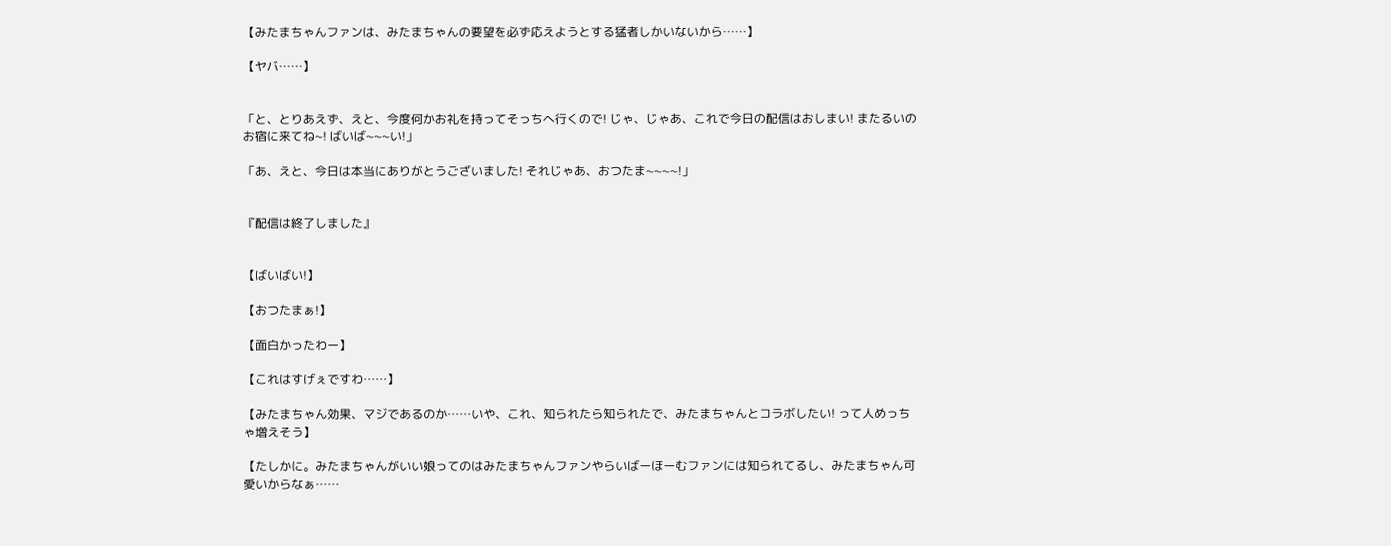【みたまちゃんファンは、みたまちゃんの要望を必ず応えようとする猛者しかいないから……】

【ヤバ……】


「と、とりあえず、えと、今度何かお礼を持ってそっちへ行くので! じゃ、じゃあ、これで今日の配信はおしまい! またるいのお宿に来てね~! ばいば~~~い!」

「あ、えと、今日は本当にありがとうございました! それじゃあ、おつたま~~~~!」


『配信は終了しました』


【ばいばい!】

【おつたまぁ!】

【面白かったわー】

【これはすげぇですわ……】

【みたまちゃん効果、マジであるのか……いや、これ、知られたら知られたで、みたまちゃんとコラボしたい! って人めっちゃ増えそう】

【たしかに。みたまちゃんがいい娘ってのはみたまちゃんファンやらいばーほーむファンには知られてるし、みたまちゃん可愛いからなぁ……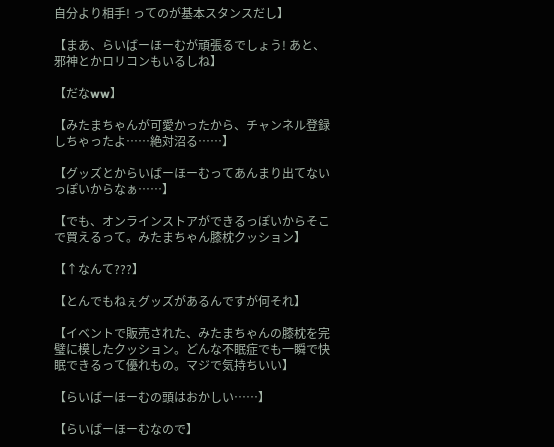自分より相手! ってのが基本スタンスだし】

【まあ、らいばーほーむが頑張るでしょう! あと、邪神とかロリコンもいるしね】

【だなww】

【みたまちゃんが可愛かったから、チャンネル登録しちゃったよ……絶対沼る……】

【グッズとからいばーほーむってあんまり出てないっぽいからなぁ……】

【でも、オンラインストアができるっぽいからそこで買えるって。みたまちゃん膝枕クッション】

【↑なんて???】

【とんでもねぇグッズがあるんですが何それ】

【イベントで販売された、みたまちゃんの膝枕を完璧に模したクッション。どんな不眠症でも一瞬で快眠できるって優れもの。マジで気持ちいい】

【らいばーほーむの頭はおかしい……】

【らいばーほーむなので】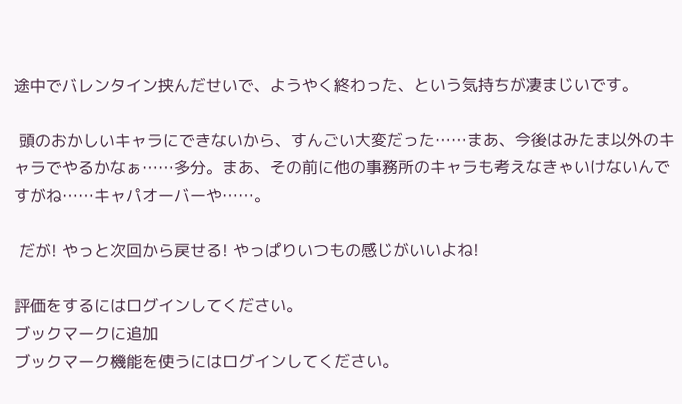途中でバレンタイン挟んだせいで、ようやく終わった、という気持ちが凄まじいです。

 頭のおかしいキャラにできないから、すんごい大変だった……まあ、今後はみたま以外のキャラでやるかなぁ……多分。まあ、その前に他の事務所のキャラも考えなきゃいけないんですがね……キャパオーバーや……。

 だが! やっと次回から戻せる! やっぱりいつもの感じがいいよね!

評価をするにはログインしてください。
ブックマークに追加
ブックマーク機能を使うにはログインしてください。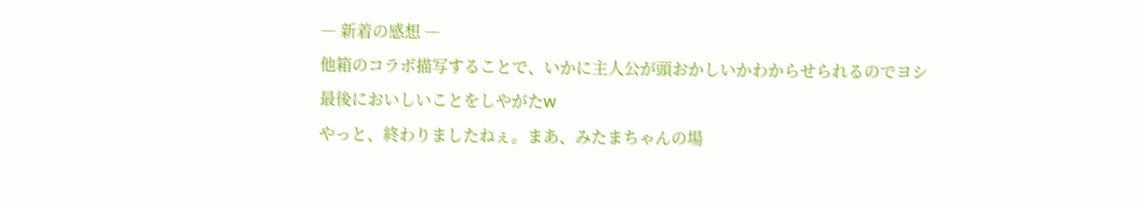― 新着の感想 ―
他箱のコラボ描写することで、いかに主人公が頭おかしいかわからせられるのでヨシ
最後においしいことをしやがたw
やっと、終わりましたねぇ。まあ、みたまちゃんの場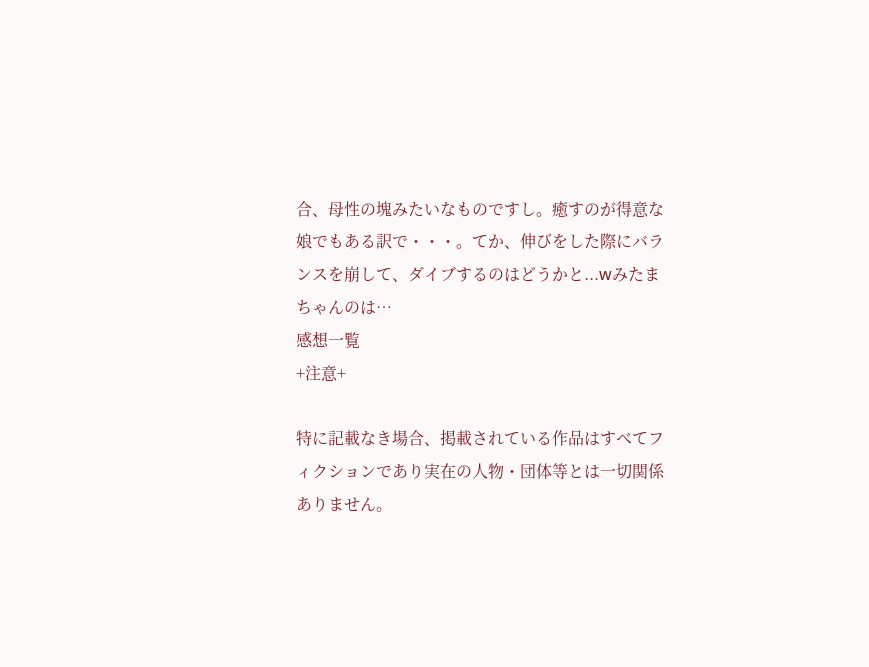合、母性の塊みたいなものですし。癒すのが得意な娘でもある訳で・・・。てか、伸びをした際にバランスを崩して、ダイブするのはどうかと...wみたまちゃんのは…
感想一覧
+注意+

特に記載なき場合、掲載されている作品はすべてフィクションであり実在の人物・団体等とは一切関係ありません。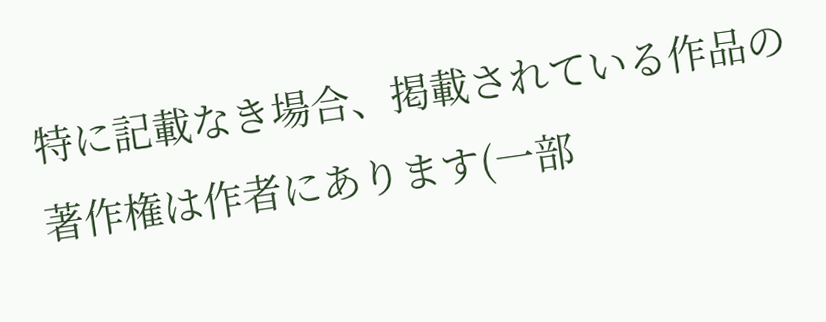特に記載なき場合、掲載されている作品の著作権は作者にあります(一部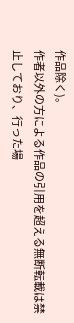作品除く)。
作者以外の方による作品の引用を超える無断転載は禁止しており、行った場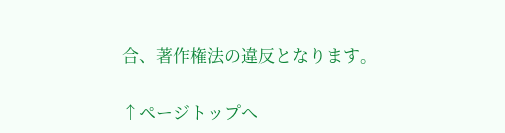合、著作権法の違反となります。

↑ページトップへ